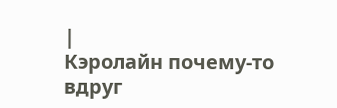|
Кэролайн почему-то вдруг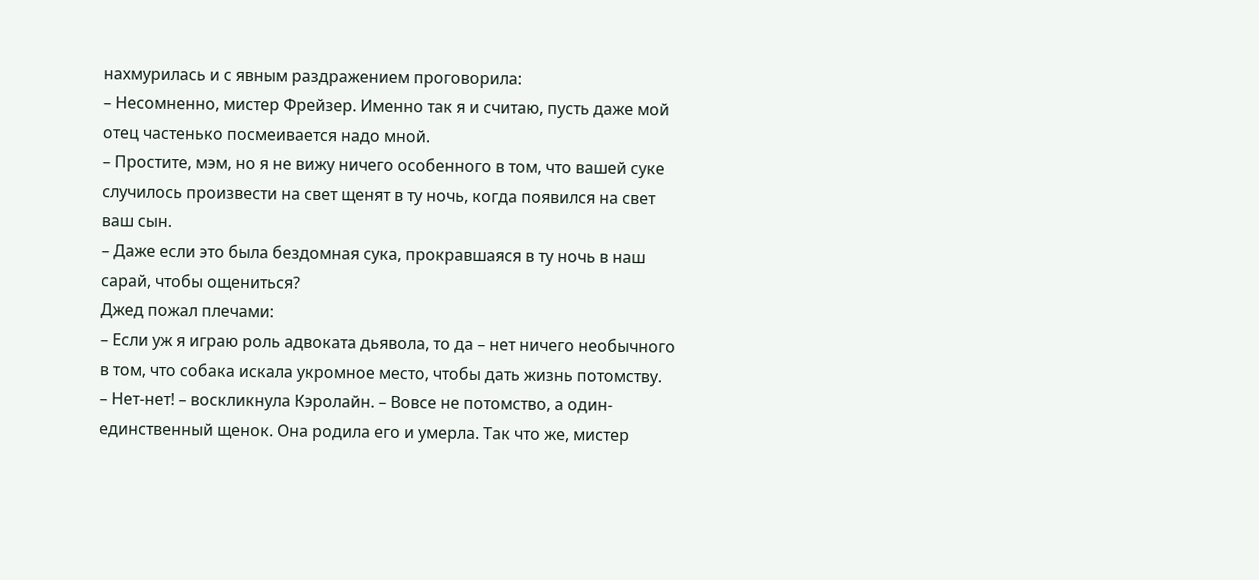нахмурилась и с явным раздражением проговорила:
– Несомненно, мистер Фрейзер. Именно так я и считаю, пусть даже мой отец частенько посмеивается надо мной.
– Простите, мэм, но я не вижу ничего особенного в том, что вашей суке случилось произвести на свет щенят в ту ночь, когда появился на свет ваш сын.
– Даже если это была бездомная сука, прокравшаяся в ту ночь в наш сарай, чтобы ощениться?
Джед пожал плечами:
– Если уж я играю роль адвоката дьявола, то да – нет ничего необычного в том, что собака искала укромное место, чтобы дать жизнь потомству.
– Нет-нет! – воскликнула Кэролайн. – Вовсе не потомство, а один-единственный щенок. Она родила его и умерла. Так что же, мистер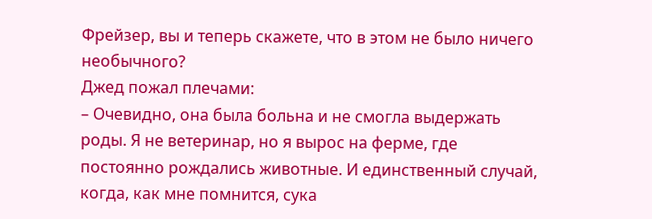Фрейзер, вы и теперь скажете, что в этом не было ничего необычного?
Джед пожал плечами:
– Очевидно, она была больна и не смогла выдержать роды. Я не ветеринар, но я вырос на ферме, где постоянно рождались животные. И единственный случай, когда, как мне помнится, сука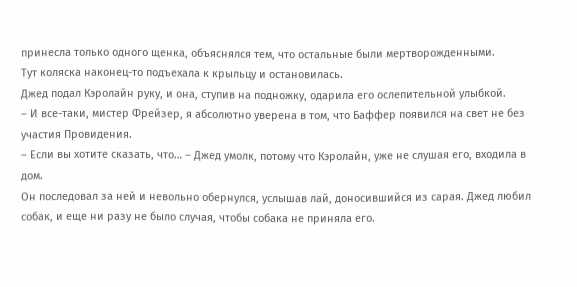принесла только одного щенка, объяснялся тем, что остальные были мертворожденными.
Тут коляска наконец-то подъехала к крыльцу и остановилась.
Джед подал Кэролайн руку, и она, ступив на подножку, одарила его ослепительной улыбкой.
– И все-таки, мистер Фрейзер, я абсолютно уверена в том, что Баффер появился на свет не без участия Провидения.
– Если вы хотите сказать, что… – Джед умолк, потому что Кэролайн, уже не слушая его, входила в дом.
Он последовал за ней и невольно обернулся, услышав лай, доносившийся из сарая. Джед любил собак, и еще ни разу не было случая, чтобы собака не приняла его.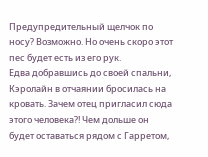Предупредительный щелчок по носу? Возможно. Но очень скоро этот пес будет есть из его рук.
Едва добравшись до своей спальни, Кэролайн в отчаянии бросилась на кровать. Зачем отец пригласил сюда этого человека?! Чем дольше он будет оставаться рядом с Гарретом,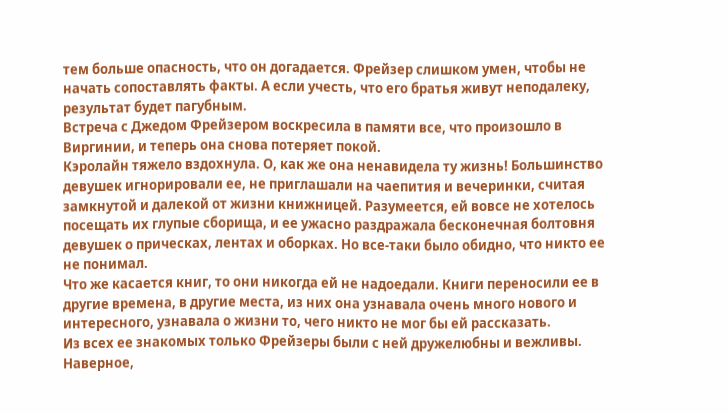тем больше опасность, что он догадается. Фрейзер слишком умен, чтобы не начать сопоставлять факты. А если учесть, что его братья живут неподалеку, результат будет пагубным.
Встреча с Джедом Фрейзером воскресила в памяти все, что произошло в Виргинии, и теперь она снова потеряет покой.
Кэролайн тяжело вздохнула. О, как же она ненавидела ту жизнь! Большинство девушек игнорировали ее, не приглашали на чаепития и вечеринки, считая замкнутой и далекой от жизни книжницей. Разумеется, ей вовсе не хотелось посещать их глупые сборища, и ее ужасно раздражала бесконечная болтовня девушек о прическах, лентах и оборках. Но все-таки было обидно, что никто ее не понимал.
Что же касается книг, то они никогда ей не надоедали. Книги переносили ее в другие времена, в другие места, из них она узнавала очень много нового и интересного, узнавала о жизни то, чего никто не мог бы ей рассказать.
Из всех ее знакомых только Фрейзеры были с ней дружелюбны и вежливы. Наверное,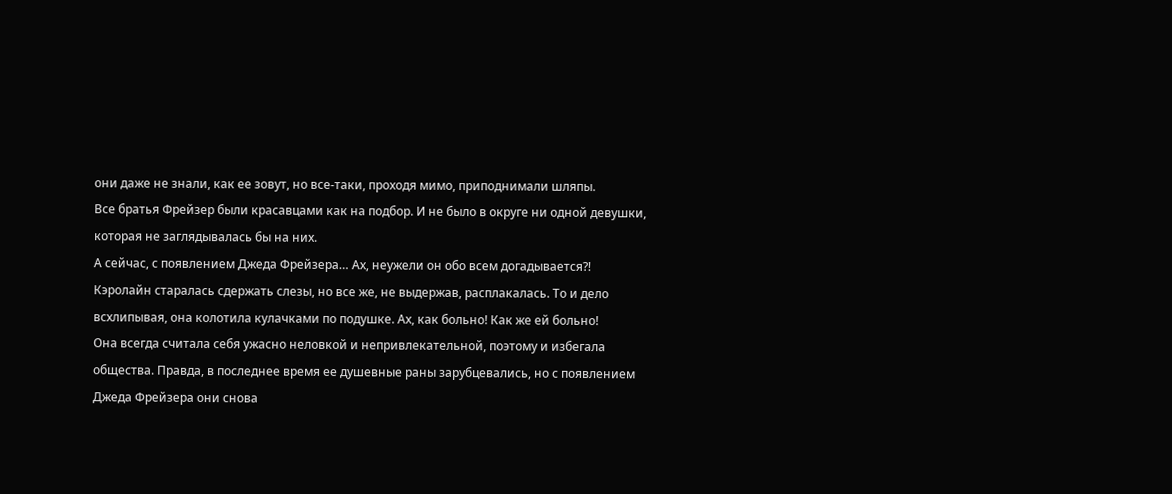они даже не знали, как ее зовут, но все-таки, проходя мимо, приподнимали шляпы.
Все братья Фрейзер были красавцами как на подбор. И не было в округе ни одной девушки, которая не заглядывалась бы на них.
А сейчас, с появлением Джеда Фрейзера… Ах, неужели он обо всем догадывается?!
Кэролайн старалась сдержать слезы, но все же, не выдержав, расплакалась. То и дело всхлипывая, она колотила кулачками по подушке. Ах, как больно! Как же ей больно!
Она всегда считала себя ужасно неловкой и непривлекательной, поэтому и избегала общества. Правда, в последнее время ее душевные раны зарубцевались, но с появлением Джеда Фрейзера они снова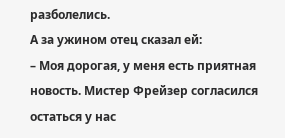разболелись.
А за ужином отец сказал ей:
– Моя дорогая, у меня есть приятная новость. Мистер Фрейзер согласился остаться у нас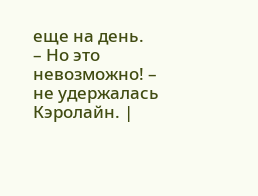еще на день.
– Но это невозможно! – не удержалась Кэролайн. |